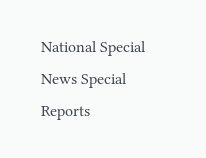National Special News Special Reports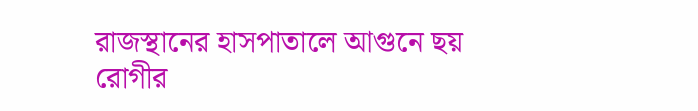রাজস্থানের হাসপাতালে আগুনে ছয় রোগীর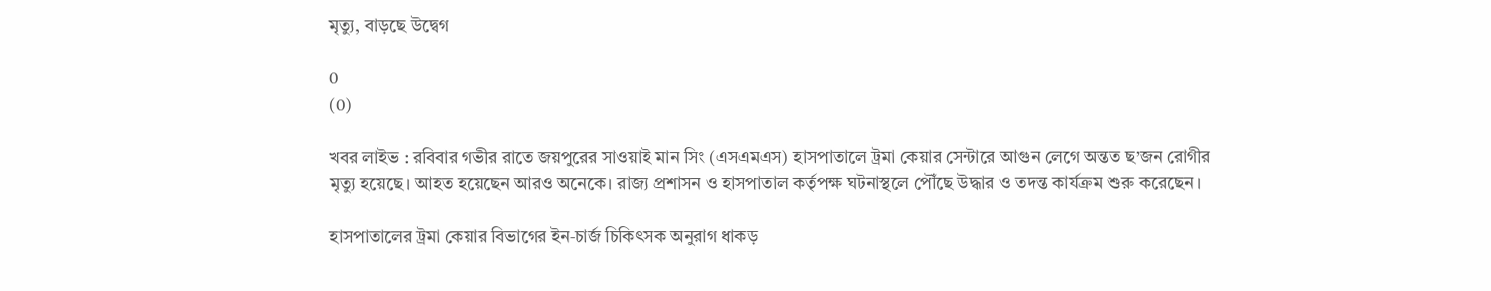মৃত্যু, বাড়ছে উদ্বেগ

0
(0)

খবর লাইভ : রবিবার গভীর রাতে জয়পুরের সাওয়াই মান সিং (এসএমএস) হাসপাতালে ট্রমা কেয়ার সেন্টারে আগুন লেগে অন্তত ছ’জন রোগীর মৃত্যু হয়েছে। আহত হয়েছেন আরও অনেকে। রাজ্য প্রশাসন ও হাসপাতাল কর্তৃপক্ষ ঘটনাস্থলে পৌঁছে উদ্ধার ও তদন্ত কার্যক্রম শুরু করেছেন।

হাসপাতালের ট্রমা কেয়ার বিভাগের ইন‑চার্জ চিকিৎসক অনুরাগ ধাকড়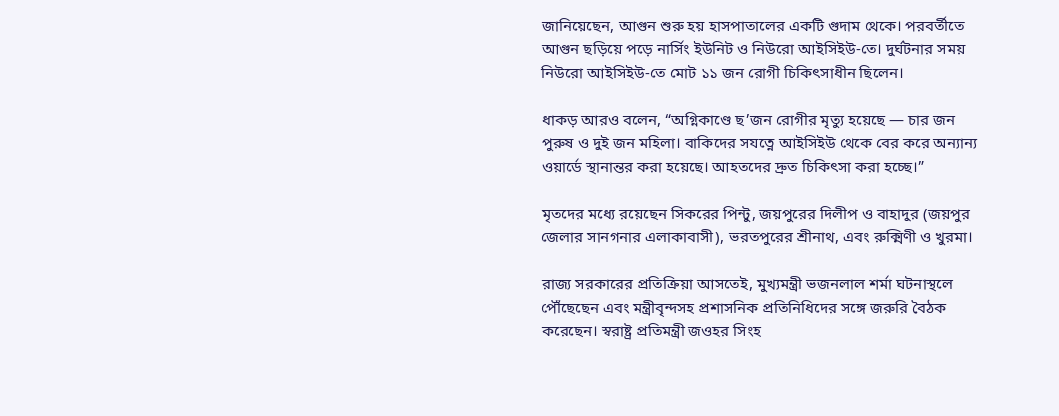জানিয়েছেন, আগুন শুরু হয় হাসপাতালের একটি গুদাম থেকে। পরবর্তীতে আগুন ছড়িয়ে পড়ে নার্সিং ইউনিট ও নিউরো আইসিইউ-তে। দুর্ঘটনার সময় নিউরো আইসিইউ-তে মোট ১১ জন রোগী চিকিৎসাধীন ছিলেন।

ধাকড় আরও বলেন, “অগ্নিকাণ্ডে ছ’জন রোগীর মৃত্যু হয়েছে — চার জন পুরুষ ও দুই জন মহিলা। বাকিদের সযত্নে আইসিইউ থেকে বের করে অন্যান্য ওয়ার্ডে স্থানান্তর করা হয়েছে। আহতদের দ্রুত চিকিৎসা করা হচ্ছে।”

মৃতদের মধ্যে রয়েছেন সিকরের পিন্টু, জয়পুরের দিলীপ ও বাহাদুর (জয়পুর জেলার সানগনার এলাকাবাসী), ভরতপুরের শ্রীনাথ, এবং রুক্মিণী ও খুরমা।

রাজ্য সরকারের প্রতিক্রিয়া আসতেই, মুখ্যমন্ত্রী ভজনলাল শর্মা ঘটনাস্থলে পৌঁছেছেন এবং মন্ত্রীবৃন্দসহ প্রশাসনিক প্রতিনিধিদের সঙ্গে জরুরি বৈঠক করেছেন। স্বরাষ্ট্র প্রতিমন্ত্রী জওহর সিংহ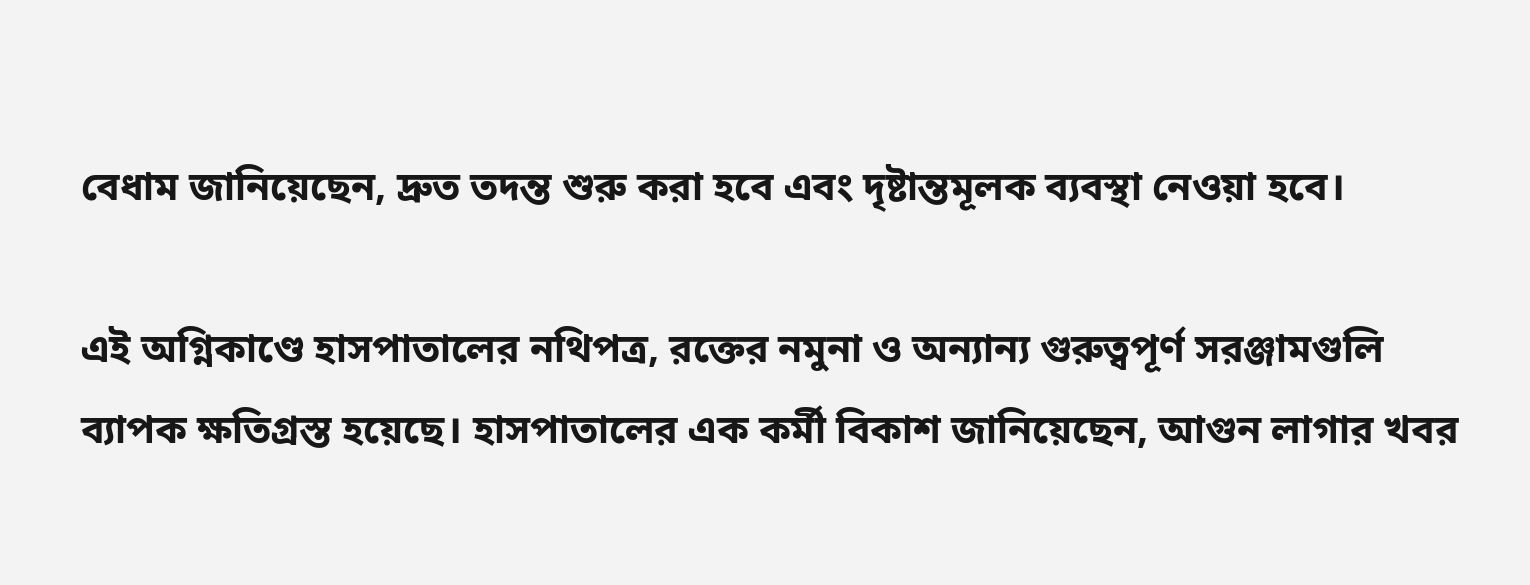বেধাম জানিয়েছেন, দ্রুত তদন্ত শুরু করা হবে এবং দৃষ্টান্তমূলক ব্যবস্থা নেওয়া হবে।

এই অগ্নিকাণ্ডে হাসপাতালের নথিপত্র, রক্তের নমুনা ও অন্যান্য গুরুত্বপূর্ণ সরঞ্জামগুলি ব্যাপক ক্ষতিগ্রস্ত হয়েছে। হাসপাতালের এক কর্মী বিকাশ জানিয়েছেন, আগুন লাগার খবর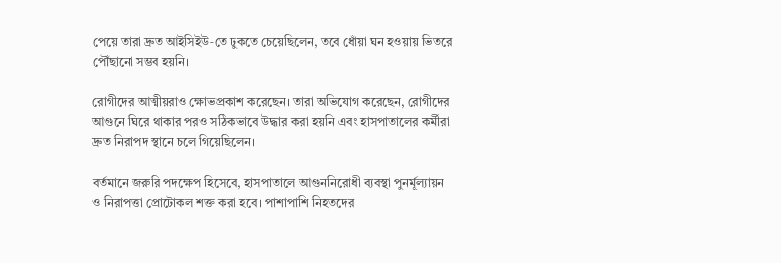পেয়ে তারা দ্রুত আইসিইউ‑তে ঢুকতে চেয়েছিলেন, তবে ধোঁয়া ঘন হওয়ায় ভিতরে পৌঁছানো সম্ভব হয়নি।

রোগীদের আত্মীয়রাও ক্ষোভপ্রকাশ করেছেন। তারা অভিযোগ করেছেন, রোগীদের আগুনে ঘিরে থাকার পরও সঠিকভাবে উদ্ধার করা হয়নি এবং হাসপাতালের কর্মীরা দ্রুত নিরাপদ স্থানে চলে গিয়েছিলেন।

বর্তমানে জরুরি পদক্ষেপ হিসেবে, হাসপাতালে আগুননিরোধী ব্যবস্থা পুনর্মূল্যায়ন ও নিরাপত্তা প্রোটোকল শক্ত করা হবে। পাশাপাশি নিহতদের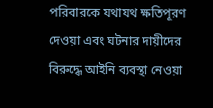পরিবারকে যথাযথ ক্ষতিপূরণ দেওয়া এবং ঘটনার দায়ীদের বিরুদ্ধে আইনি ব্যবস্থা নেওয়া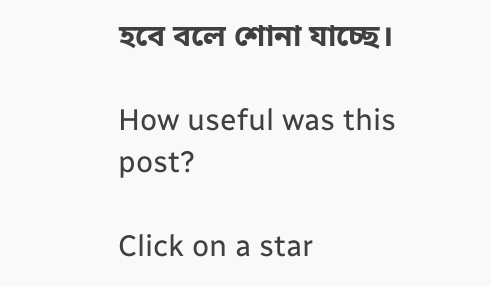হবে বলে শোনা যাচ্ছে।

How useful was this post?

Click on a star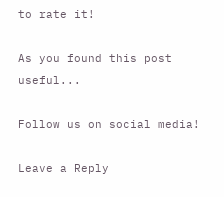to rate it!

As you found this post useful...

Follow us on social media!

Leave a Reply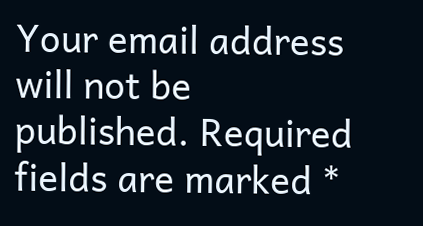Your email address will not be published. Required fields are marked *